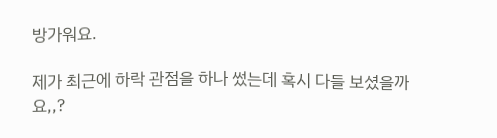방가워요.

제가 최근에 하락 관점을 하나 썼는데 혹시 다들 보셨을까요,,?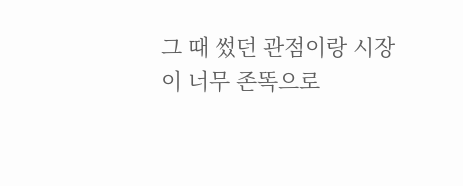그 때 썼던 관점이랑 시장이 너무 존똑으로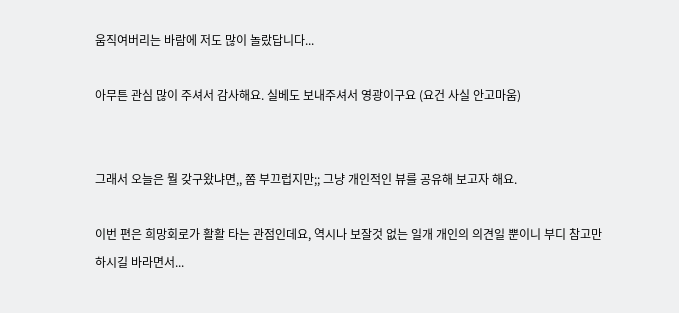움직여버리는 바람에 저도 많이 놀랐답니다...

아무튼 관심 많이 주셔서 감사해요. 실베도 보내주셔서 영광이구요 (요건 사실 안고마움)


그래서 오늘은 뭘 갖구왔냐면,, 쫌 부끄럽지만;; 그냥 개인적인 뷰를 공유해 보고자 해요.

이번 편은 희망회로가 활활 타는 관점인데요, 역시나 보잘것 없는 일개 개인의 의견일 뿐이니 부디 참고만 하시길 바라면서...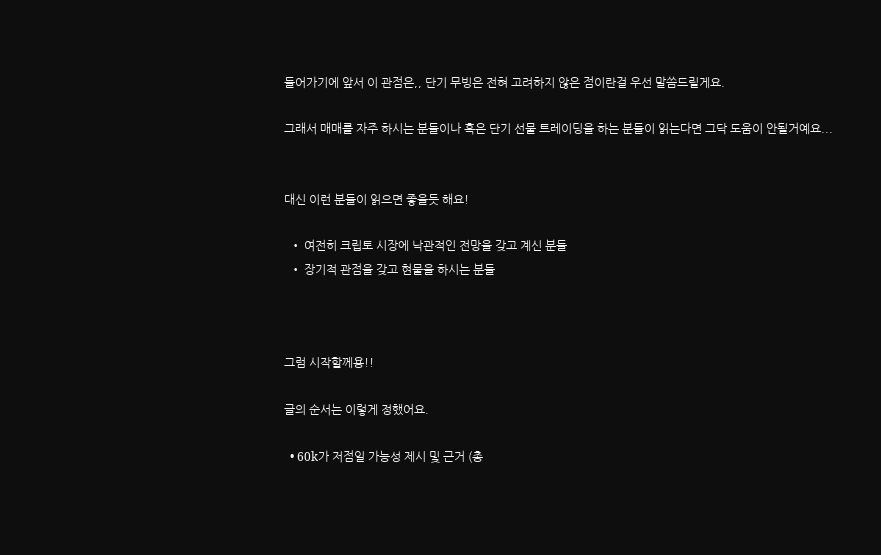들어가기에 앞서 이 관점은,, 단기 무빙은 전혀 고려하지 않은 점이란걸 우선 말씀드릴게요.

그래서 매매를 자주 하시는 분들이나 혹은 단기 선물 트레이딩을 하는 분들이 읽는다면 그닥 도움이 안될거예요...


대신 이런 분들이 읽으면 좋을듯 해요!

  • 여전히 크립토 시장에 낙관적인 전망을 갖고 계신 분들
  • 장기적 관점을 갖고 현물을 하시는 분들



그럼 시작할께용!!

글의 순서는 이렇게 정했어요.

  • 60k가 저점일 가능성 제시 및 근거 (총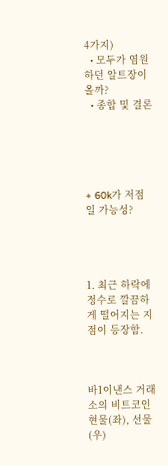4가지)
  • 모두가 염원하던 알트장이 올까?
  • 종합 및 결론





+ 60k가 저점일 가능성?




1. 최근 하락에 정수로 깔끔하게 떨어지는 지점이 등장함.



바1이낸스 거래소의 비트코인 현물(좌), 선물(우)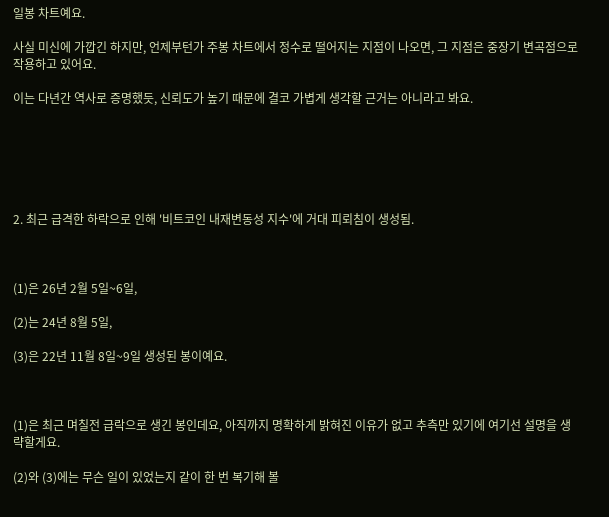일봉 차트예요.

사실 미신에 가깝긴 하지만, 언제부턴가 주봉 차트에서 정수로 떨어지는 지점이 나오면, 그 지점은 중장기 변곡점으로 작용하고 있어요.

이는 다년간 역사로 증명했듯, 신뢰도가 높기 때문에 결코 가볍게 생각할 근거는 아니라고 봐요.






2. 최근 급격한 하락으로 인해 '비트코인 내재변동성 지수'에 거대 피뢰침이 생성됨.



(1)은 26년 2월 5일~6일,

(2)는 24년 8월 5일,

(3)은 22년 11월 8일~9일 생성된 봉이예요.



(1)은 최근 며칠전 급락으로 생긴 봉인데요, 아직까지 명확하게 밝혀진 이유가 없고 추측만 있기에 여기선 설명을 생략할게요.

(2)와 (3)에는 무슨 일이 있었는지 같이 한 번 복기해 볼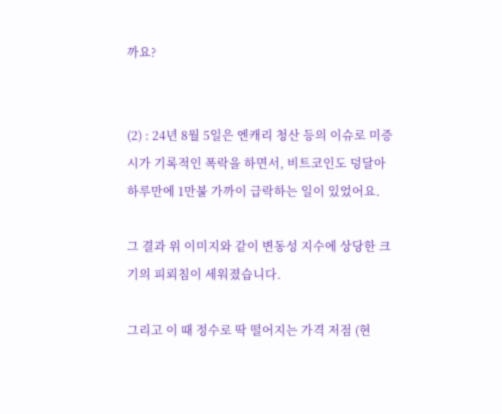까요?


(2) : 24년 8월 5일은 엔캐리 청산 등의 이슈로 미증시가 기록적인 폭락을 하면서, 비트코인도 덩달아 하루만에 1만불 가까이 급락하는 일이 있었어요.

그 결과 위 이미지와 같이 변동성 지수에 상당한 크기의 피뢰침이 세워졌습니다.

그리고 이 때 정수로 딱 떨어지는 가격 저점 (현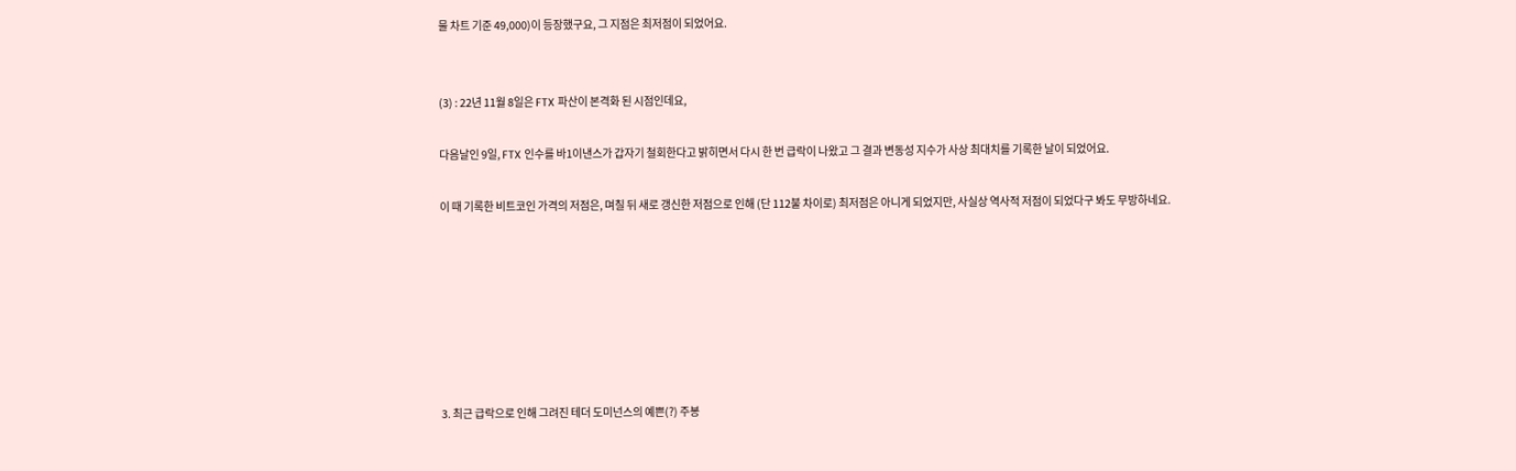물 차트 기준 49,000)이 등장했구요, 그 지점은 최저점이 되었어요.


(3) : 22년 11월 8일은 FTX 파산이 본격화 된 시점인데요,

다음날인 9일, FTX 인수를 바1이낸스가 갑자기 철회한다고 밝히면서 다시 한 번 급락이 나왔고 그 결과 변동성 지수가 사상 최대치를 기록한 날이 되었어요.

이 때 기록한 비트코인 가격의 저점은, 며칠 뒤 새로 갱신한 저점으로 인해 (단 112불 차이로) 최저점은 아니게 되었지만, 사실상 역사적 저점이 되었다구 봐도 무방하네요.







3. 최근 급락으로 인해 그려진 테더 도미넌스의 예쁜(?) 주봉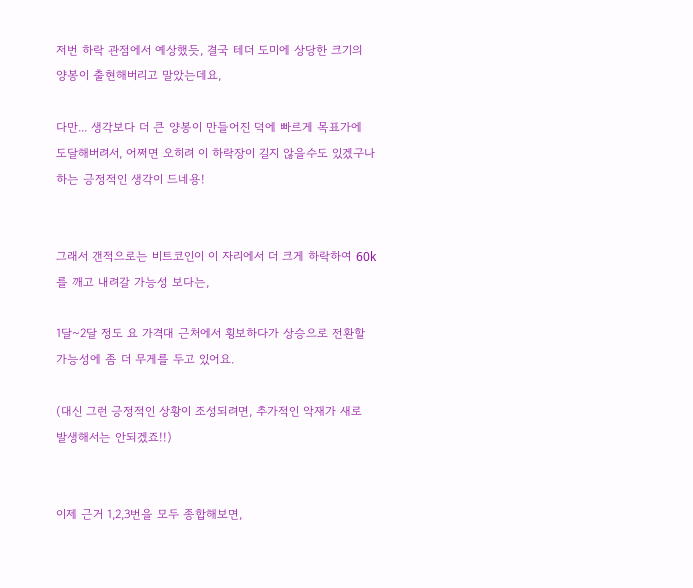저번 하락 관점에서 예상했듯, 결국 테더 도미에 상당한 크기의 양봉이 출현해버리고 말았는데요,

다만... 생각보다 더 큰 양봉이 만들어진 덕에 빠르게 목표가에 도달해버려서, 어쩌면 오히려 이 하락장이 길지 않을수도 있겠구나 하는 긍정적인 생각이 드네용!


그래서 갠적으로는 비트코인이 이 자리에서 더 크게 하락하여 60k를 깨고 내려갈 가능성 보다는,

1달~2달 정도 요 가격대 근처에서 횡보하다가 상승으로 전환할 가능성에 좀 더 무게를 두고 있어요.

(대신 그런 긍정적인 상황이 조성되려면, 추가적인 악재가 새로 발생해서는 안되겠죠!!)


이제 근거 1,2,3번을 모두 종합해보면,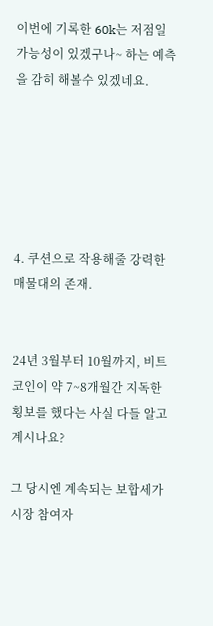이번에 기록한 60k는 저점일 가능성이 있겠구나~ 하는 예측을 감히 해볼수 있겠네요.






4. 쿠션으로 작용해줄 강력한 매물대의 존재.


24년 3월부터 10월까지, 비트코인이 약 7~8개월간 지독한 횡보를 했다는 사실 다들 알고 계시나요?

그 당시엔 계속되는 보합세가 시장 참여자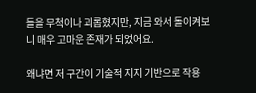들을 무척이나 괴롭혔지만, 지금 와서 돌이켜보니 매우 고마운 존재가 되었어요.

왜냐면 저 구간이 기술적 지지 기반으로 작용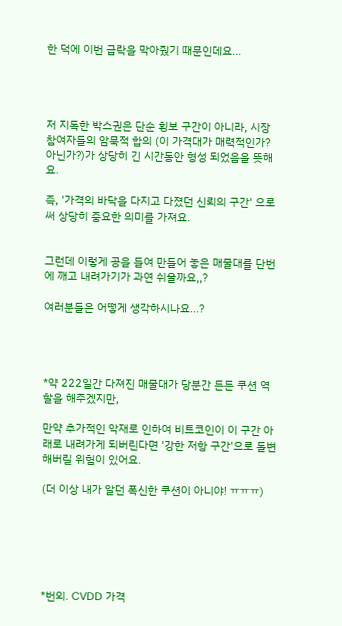한 덕에 이번 급락을 막아줬기 때문인데요...




저 지독한 박스권은 단순 횡보 구간이 아니라, 시장 참여자들의 암묵적 합의 (이 가격대가 매력적인가? 아닌가?)가 상당히 긴 시간동안 형성 되었음을 뜻해요.

즉, '가격의 바닥을 다지고 다졌던 신뢰의 구간' 으로써 상당히 중요한 의미를 가져요.


그런데 이렇게 공을 들여 만들어 놓은 매물대를 단번에 깨고 내려가기가 과연 쉬울까요,,?

여러분들은 어떻게 생각하시나요...?




*약 222일간 다져진 매물대가 당분간 든든 쿠션 역할을 해주겠지만,

만약 추가적인 악재로 인하여 비트코인이 이 구간 아래로 내려가게 되버린다면 '강한 저항 구간'으로 돌변해버릴 위험이 있어요.

(더 이상 내가 알던 폭신한 쿠션이 아니야! ㅠㅠㅠ)






*번외. CVDD 가격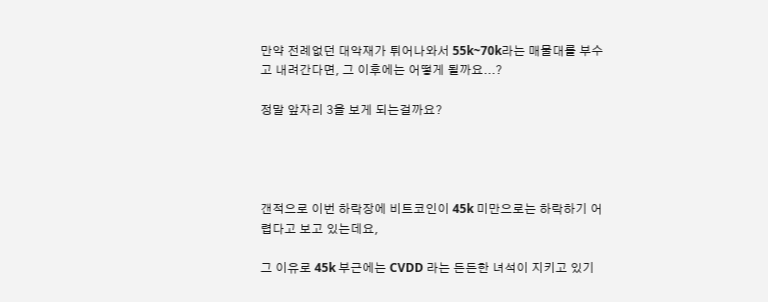만약 전례없던 대악재가 튀어나와서 55k~70k라는 매물대를 부수고 내려간다면, 그 이후에는 어떻게 될까요...?

정말 앞자리 3을 보게 되는걸까요?




갠적으로 이번 하락장에 비트코인이 45k 미만으로는 하락하기 어렵다고 보고 있는데요,

그 이유로 45k 부근에는 CVDD 라는 든든한 녀석이 지키고 있기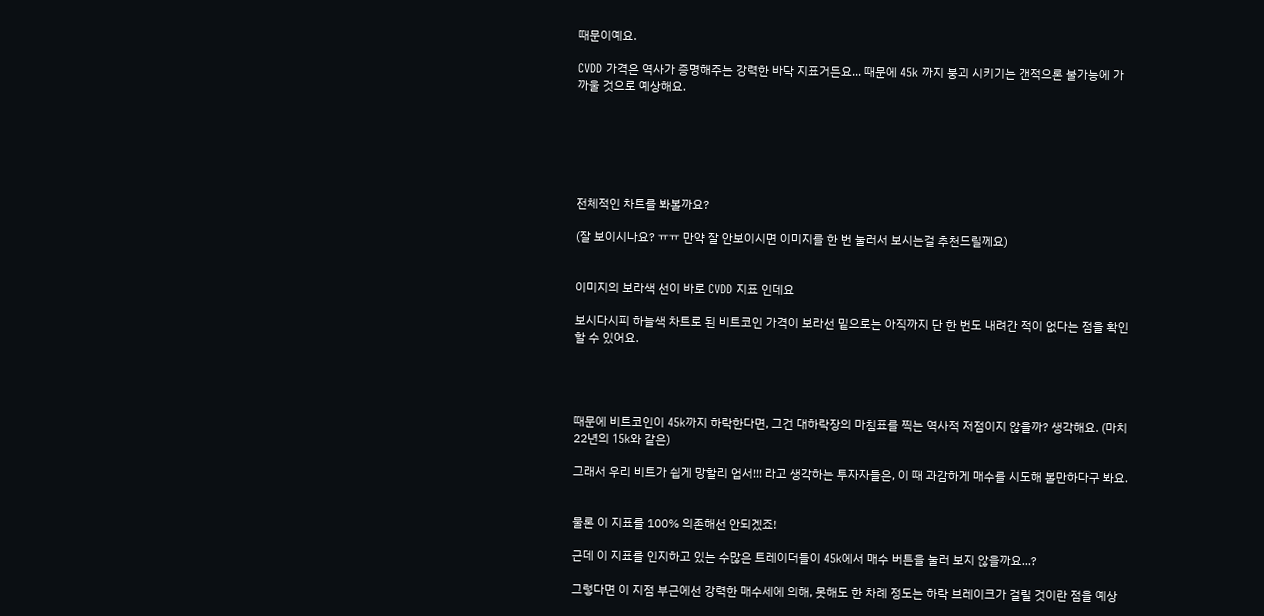때문이예요.

CVDD 가격은 역사가 증명해주는 강력한 바닥 지표거든요... 때문에 45k 까지 붕괴 시키기는 갠적으론 불가능에 가까울 것으로 예상해요.






전체적인 차트를 봐볼까요?

(잘 보이시나요? ㅠㅠ 만약 잘 안보이시면 이미지를 한 번 눌러서 보시는걸 추천드릴께요)


이미지의 보라색 선이 바로 CVDD 지표 인데요

보시다시피 하늘색 차트로 된 비트코인 가격이 보라선 밑으로는 아직까지 단 한 번도 내려간 적이 없다는 점을 확인할 수 있어요.




때문에 비트코인이 45k까지 하락한다면, 그건 대하락장의 마침표를 찍는 역사적 저점이지 않을까? 생각해요. (마치 22년의 15k와 같은)

그래서 우리 비트가 쉽게 망할리 업서!!! 라고 생각하는 투자자들은, 이 때 과감하게 매수를 시도해 볼만하다구 봐요.


물론 이 지표를 100% 의존해선 안되겠죠!

근데 이 지표를 인지하고 있는 수많은 트레이더들이 45k에서 매수 버튼을 눌러 보지 않을까요...?

그렇다면 이 지점 부근에선 강력한 매수세에 의해, 못해도 한 차례 정도는 하락 브레이크가 걸릴 것이란 점을 예상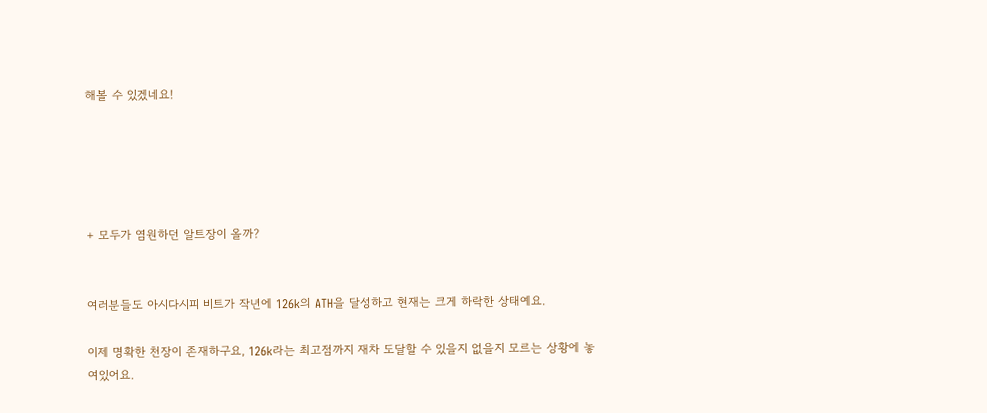해볼 수 있겠네요!





+ 모두가 염원하던 알트장이 올까?


여러분들도 아시다시피 비트가 작년에 126k의 ATH을 달성하고 현재는 크게 하락한 상태예요.

이제 명확한 천장이 존재하구요, 126k라는 최고점까지 재차 도달할 수 있을지 없을지 모르는 상황에 놓여있어요.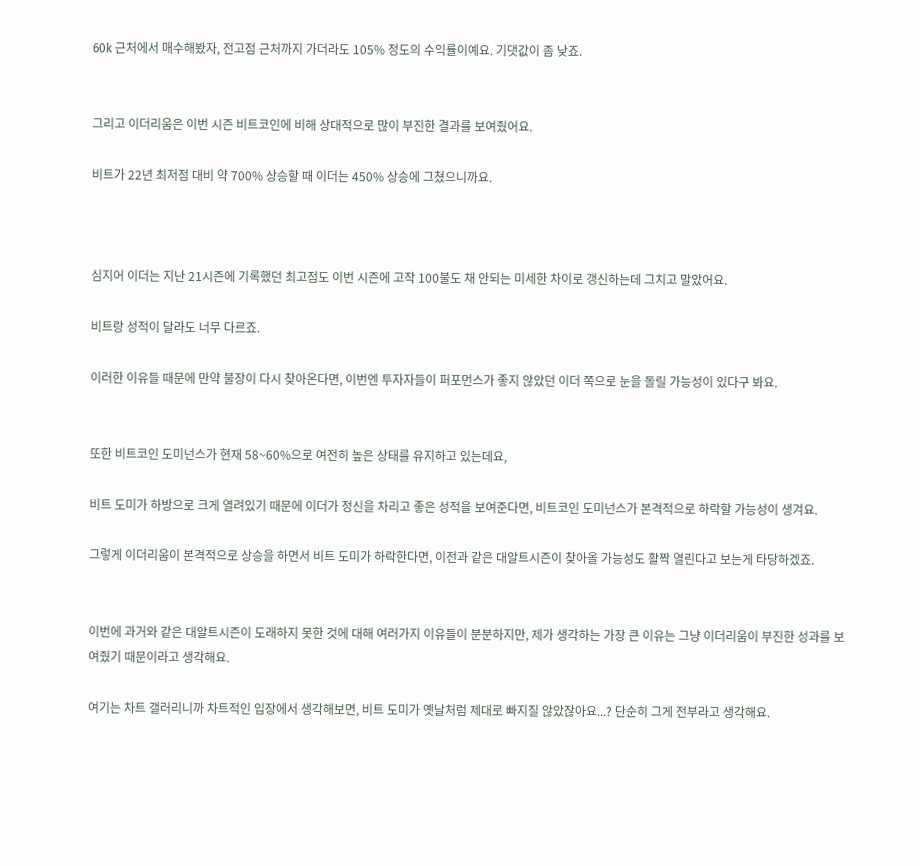60k 근처에서 매수해봤자, 전고점 근처까지 가더라도 105% 정도의 수익률이예요. 기댓값이 좀 낮죠.


그리고 이더리움은 이번 시즌 비트코인에 비해 상대적으로 많이 부진한 결과를 보여줬어요.

비트가 22년 최저점 대비 약 700% 상승할 때 이더는 450% 상승에 그쳤으니까요.



심지어 이더는 지난 21시즌에 기록했던 최고점도 이번 시즌에 고작 100불도 채 안되는 미세한 차이로 갱신하는데 그치고 말았어요.

비트랑 성적이 달라도 너무 다르죠.

이러한 이유들 때문에 만약 불장이 다시 찾아온다면, 이번엔 투자자들이 퍼포먼스가 좋지 않았던 이더 쪽으로 눈을 돌릴 가능성이 있다구 봐요.


또한 비트코인 도미넌스가 현재 58~60%으로 여전히 높은 상태를 유지하고 있는데요,

비트 도미가 하방으로 크게 열려있기 때문에 이더가 정신을 차리고 좋은 성적을 보여준다면, 비트코인 도미넌스가 본격적으로 하락할 가능성이 생겨요.

그렇게 이더리움이 본격적으로 상승을 하면서 비트 도미가 하락한다면, 이전과 같은 대알트시즌이 찾아올 가능성도 활짝 열린다고 보는게 타당하겠죠.


이번에 과거와 같은 대알트시즌이 도래하지 못한 것에 대해 여러가지 이유들이 분분하지만, 제가 생각하는 가장 큰 이유는 그냥 이더리움이 부진한 성과를 보여줬기 때문이라고 생각해요.

여기는 차트 갤러리니까 차트적인 입장에서 생각해보면, 비트 도미가 옛날처럼 제대로 빠지질 않았잖아요...? 단순히 그게 전부라고 생각해요.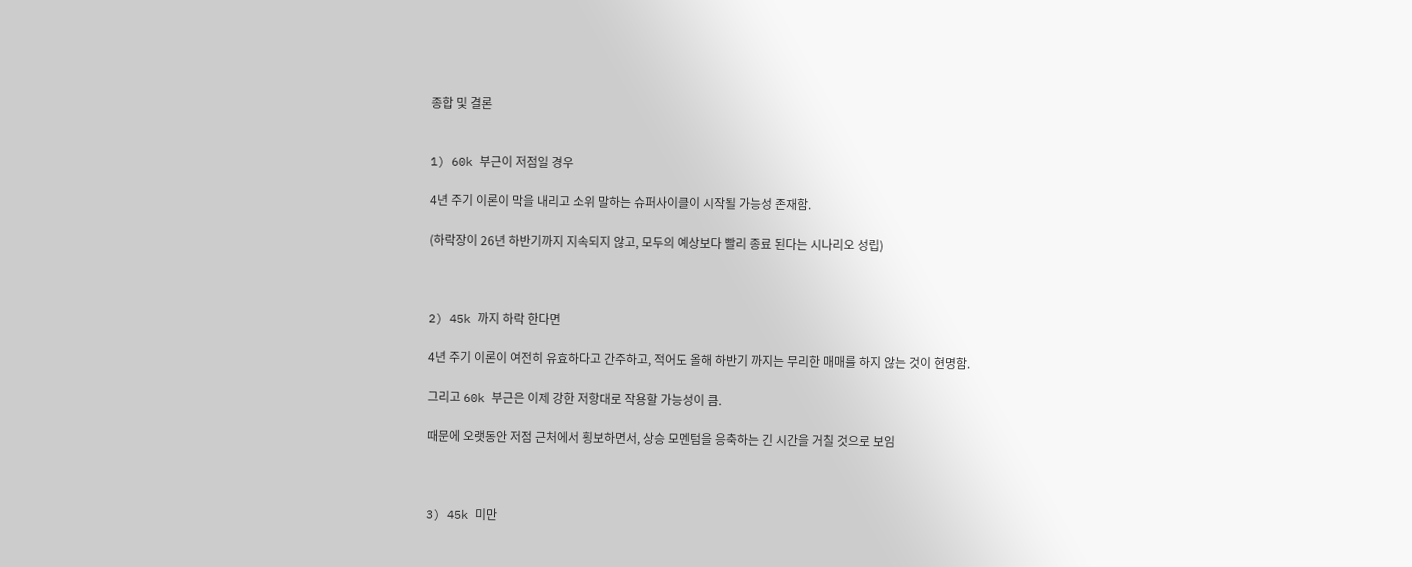종합 및 결론


1) 60k 부근이 저점일 경우

4년 주기 이론이 막을 내리고 소위 말하는 슈퍼사이클이 시작될 가능성 존재함.

(하락장이 26년 하반기까지 지속되지 않고, 모두의 예상보다 빨리 종료 된다는 시나리오 성립)



2) 45k 까지 하락 한다면

4년 주기 이론이 여전히 유효하다고 간주하고, 적어도 올해 하반기 까지는 무리한 매매를 하지 않는 것이 현명함.

그리고 60k 부근은 이제 강한 저항대로 작용할 가능성이 큼.

때문에 오랫동안 저점 근처에서 횡보하면서, 상승 모멘텀을 응축하는 긴 시간을 거칠 것으로 보임



3) 45k 미만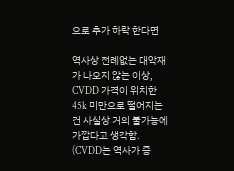으로 추가 하락 한다면

역사상 전례없는 대악재가 나오지 않는 이상, CVDD 가격이 위치한 45k 미만으로 떨어지는건 사실상 거의 불가능에 가깝다고 생각함. (CVDD는 역사가 증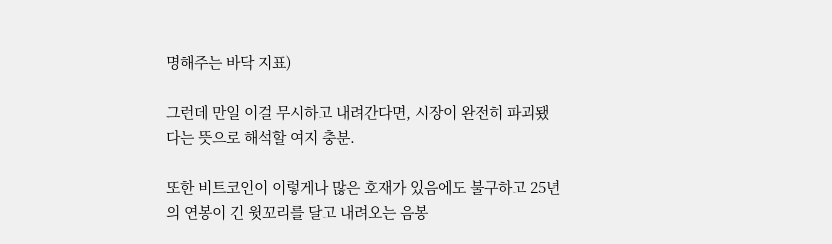명해주는 바닥 지표)

그런데 만일 이걸 무시하고 내려간다면, 시장이 완전히 파괴됐다는 뜻으로 해석할 여지 충분.

또한 비트코인이 이렇게나 많은 호재가 있음에도 불구하고 25년의 연봉이 긴 윗꼬리를 달고 내려오는 음봉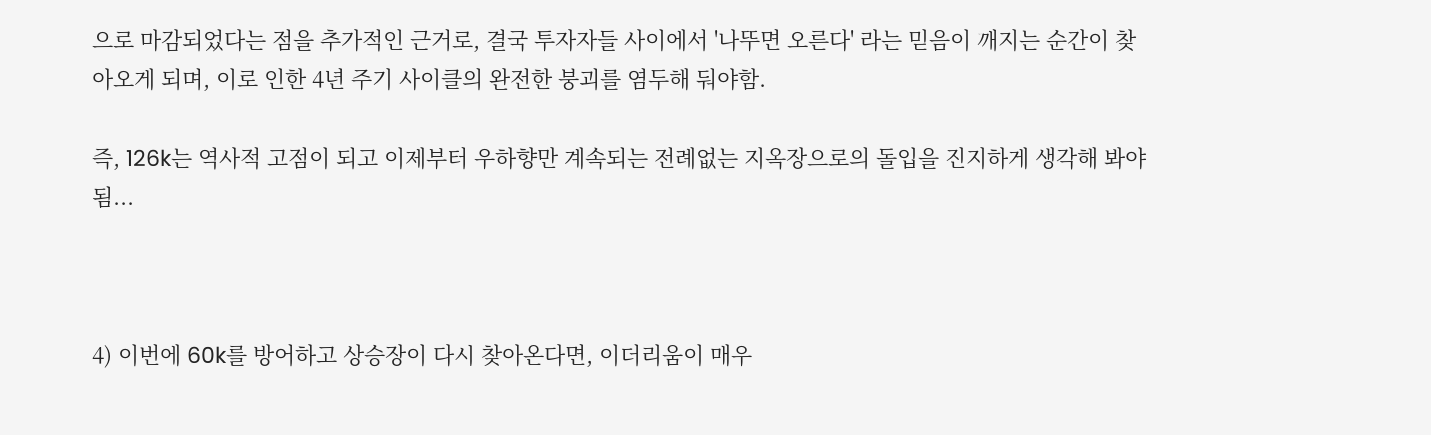으로 마감되었다는 점을 추가적인 근거로, 결국 투자자들 사이에서 '나뚜면 오른다' 라는 믿음이 깨지는 순간이 찾아오게 되며, 이로 인한 4년 주기 사이클의 완전한 붕괴를 염두해 둬야함.

즉, 126k는 역사적 고점이 되고 이제부터 우하향만 계속되는 전례없는 지옥장으로의 돌입을 진지하게 생각해 봐야됨...



4) 이번에 60k를 방어하고 상승장이 다시 찾아온다면, 이더리움이 매우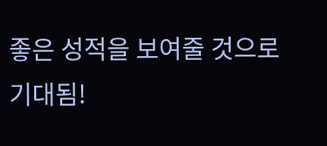좋은 성적을 보여줄 것으로 기대됨!